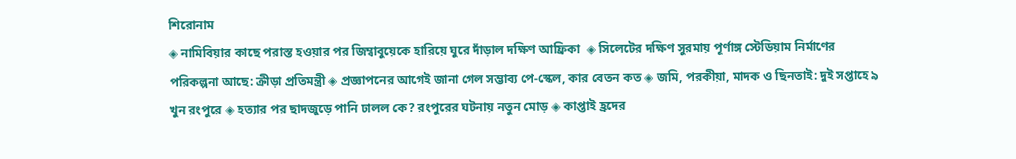শিরোনাম
◈ নামিবিয়ার কাছে পরাস্ত হওয়ার পর জিম্বাবুয়েকে হারিয়ে ঘুরে দাঁড়াল দ‌ক্ষিণ আ‌ফ্রিকা  ◈ সি‌লে‌টের দক্ষিণ সুরমায় পূর্ণাঙ্গ স্টেডিয়াম নির্মাণের পরিকল্পনা আছে: ক্রীড়া প্রতিমন্ত্রী ◈ প্রজ্ঞাপনের আগেই জানা গেল সম্ভাব্য পে-স্কেল, কার বেতন কত ◈ জমি, পরকীয়া, মাদক ও ছিনতাই: দুই সপ্তাহে ৯ খুন রংপুরে ◈ হত্যার পর ছাদজুড়ে পানি ঢালল কে? রংপুরের ঘটনায় নতুন মোড় ◈ কাপ্তাই হ্রদের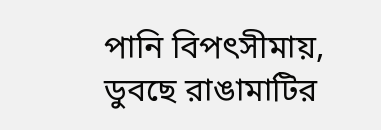পানি বিপৎসীমায়, ডুবছে রাঙামাটির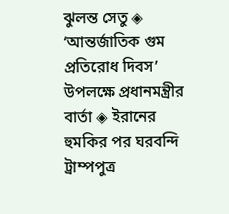ঝুলন্ত সেতু ◈ ‘আন্তর্জাতিক গুম প্রতিরোধ দিবস’ উপলক্ষে প্রধানমন্ত্রীর বার্তা ◈ ইরানের হুমকির পর ঘরবন্দি ট্রাম্পপুত্র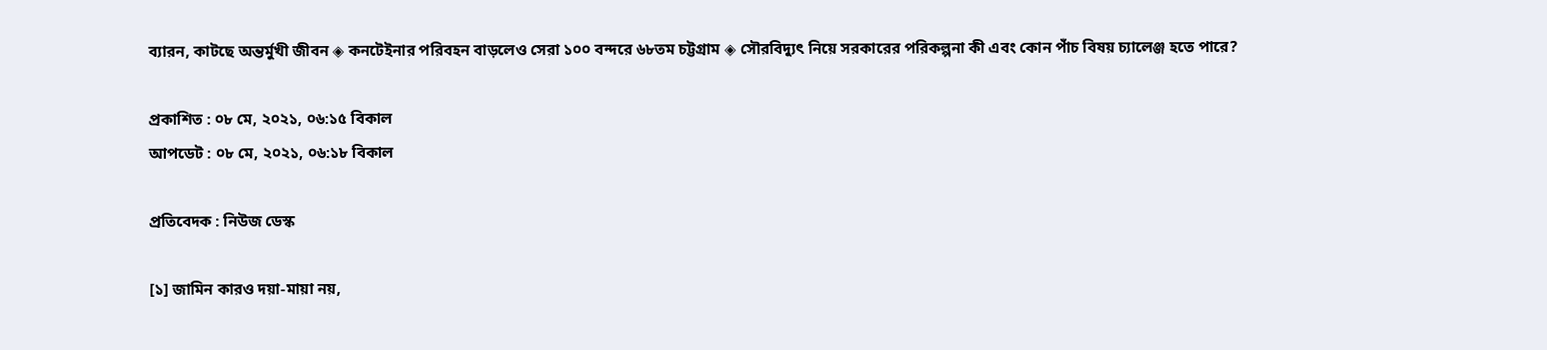ব্যারন, কাটছে অন্তর্মুখী জীবন ◈ কনটেইনার পরিবহন বাড়লেও সেরা ১০০ বন্দরে ৬৮তম চট্টগ্রাম ◈ সৌরবিদ্যুৎ নিয়ে সরকারের পরিকল্পনা কী এবং কোন পাঁচ বিষয় চ্যালেঞ্জ হতে পারে?

প্রকাশিত : ০৮ মে, ২০২১, ০৬:১৫ বিকাল
আপডেট : ০৮ মে, ২০২১, ০৬:১৮ বিকাল

প্রতিবেদক : নিউজ ডেস্ক

[১] জামিন কারও দয়া-মায়া নয়,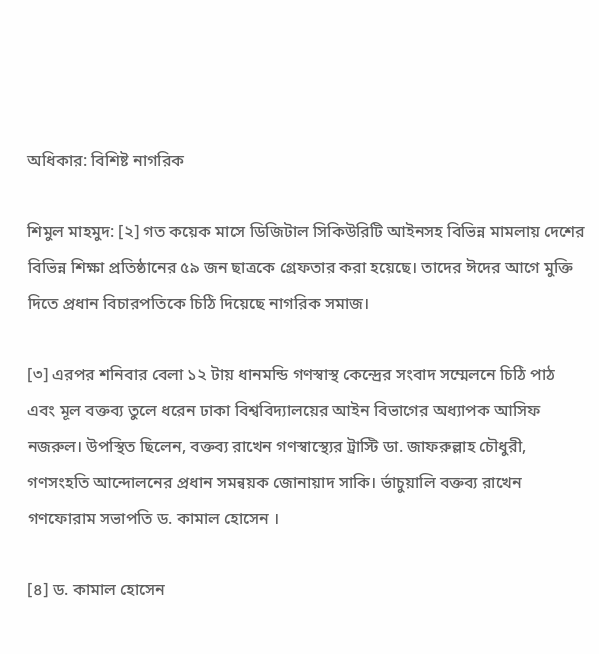অধিকার: বিশিষ্ট নাগরিক

শিমুল মাহমুদ: [২] গত কয়েক মাসে ডিজিটাল সিকিউরিটি আইনসহ বিভিন্ন মামলায় দেশের বিভিন্ন শিক্ষা প্রতিষ্ঠানের ৫৯ জন ছাত্রকে গ্রেফতার করা হয়েছে। তাদের ঈদের আগে মুক্তি দিতে প্রধান বিচারপতিকে চিঠি দিয়েছে নাগরিক সমাজ।

[৩] এরপর শনিবার বেলা ১২ টায় ধানমন্ডি গণস্বাস্থ কেন্দ্রের সংবাদ সম্মেলনে চিঠি পাঠ এবং মূল বক্তব্য তুলে ধরেন ঢাকা বিশ্ববিদ্যালয়ের আইন বিভাগের অধ্যাপক আসিফ নজরুল। উপস্থিত ছিলেন, বক্তব্য রাখেন গণস্বাস্থ্যের ট্রাস্টি ডা. জাফরুল্লাহ চৌধুরী, গণসংহতি আন্দোলনের প্রধান সমন্বয়ক জোনায়াদ সাকি। র্ভাচুয়ালি বক্তব্য রাখেন গণফোরাম সভাপতি ড. কামাল হোসেন ।

[৪] ড. কামাল হোসেন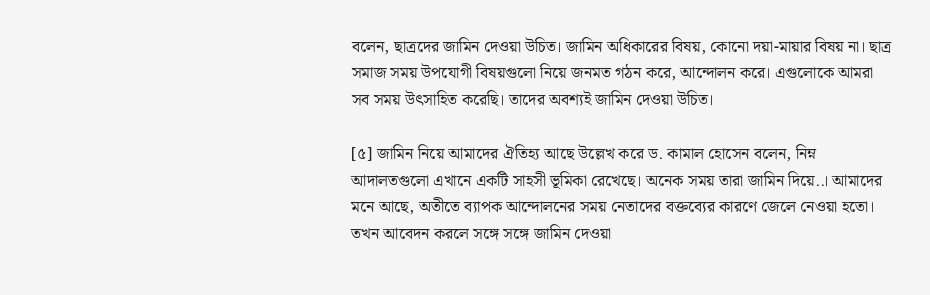বলেন, ছাত্রদের জামিন দেওয়া উচিত। জামিন অধিকারের বিষয়, কোনো দয়া-মায়ার বিষয় না। ছাত্র সমাজ সময় উপযোগী বিষয়গুলো নিয়ে জনমত গঠন করে, আন্দোলন করে। এগুলোকে আমরা সব সময় উৎসাহিত করেছি। তাদের অবশ্যই জামিন দেওয়া উচিত।

[৫] জামিন নিয়ে আমাদের ঐতিহ্য আছে উল্লেখ করে ড. কামাল হোসেন বলেন, নিম্ন আদালতগুলো এখানে একটি সাহসী ভূমিকা রেখেছে। অনেক সময় তারা জামিন দিয়ে..। আমাদের মনে আছে, অতীতে ব্যাপক আন্দোলনের সময় নেতাদের বক্তব্যের কারণে জেলে নেওয়া হতো। তখন আবেদন করলে সঙ্গে সঙ্গে জামিন দেওয়া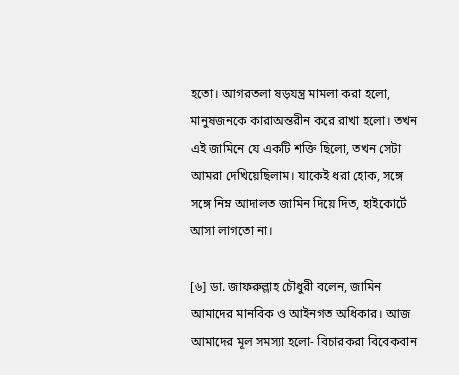হতো। আগরতলা ষড়যন্ত্র মামলা করা হলো, মানুষজনকে কারাঅন্তরীন করে রাখা হলো। তখন এই জামিনে যে একটি শক্তি ছিলো, তখন সেটা আমরা দেখিয়েছিলাম। যাকেই ধরা হোক, সঙ্গে সঙ্গে নিম্ন আদালত জামিন দিয়ে দিত, হাইকোর্টে আসা লাগতো না।

[৬] ডা. জাফরুল্লাহ চৌধুরী বলেন, জামিন আমাদের মানবিক ও আইনগত অধিকার। আজ আমাদের মূল সমস্যা হলো- বিচারকরা বিবেকবান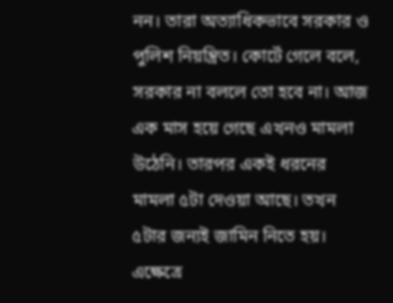নন। তারা অত্যাধিকভাবে সরকার ও পুলিশ নিয়ন্ত্রিত। কোর্টে গেলে বলে, সরকার না বললে তো হবে না। আজ এক মাস হয়ে গেছে এখনও মামলা উঠেনি। তারপর একই ধরনের মামলা ৫টা দেওয়া আছে। তখন ৫টার জন্যই জামিন নিতে হয়। এক্ষেত্রে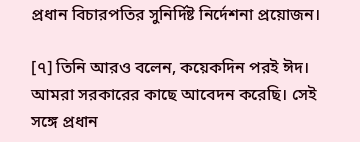প্রধান বিচারপতির সুনির্দিষ্ট নির্দেশনা প্রয়োজন।

[৭] তিনি আরও বলেন, কয়েকদিন পরই ঈদ। আমরা সরকারের কাছে আবেদন করেছি। সেই সঙ্গে প্রধান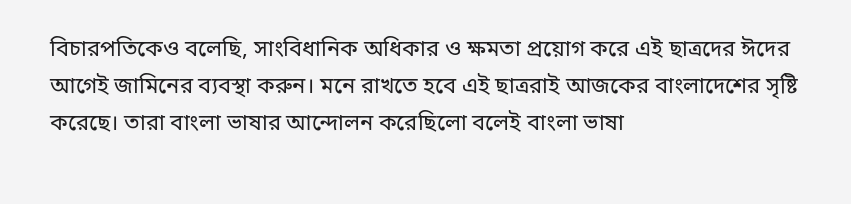বিচারপতিকেও বলেছি, সাংবিধানিক অধিকার ও ক্ষমতা প্রয়োগ করে এই ছাত্রদের ঈদের আগেই জামিনের ব্যবস্থা করুন। মনে রাখতে হবে এই ছাত্ররাই আজকের বাংলাদেশের সৃষ্টি করেছে। তারা বাংলা ভাষার আন্দোলন করেছিলো বলেই বাংলা ভাষা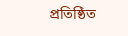প্রতিষ্ঠিত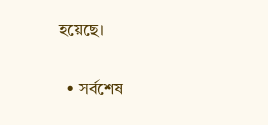হয়েছে।

  • সর্বশেষ